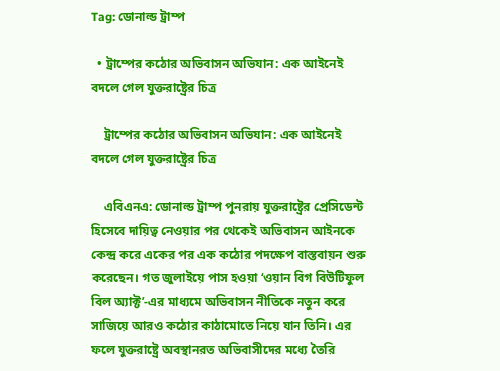Tag: ডোনাল্ড ট্রাম্প

  • ট্রাম্পের কঠোর অভিবাসন অভিযান: এক আইনেই বদলে গেল যুক্তরাষ্ট্রের চিত্র

    ট্রাম্পের কঠোর অভিবাসন অভিযান: এক আইনেই বদলে গেল যুক্তরাষ্ট্রের চিত্র

    এবিএনএ: ডোনাল্ড ট্রাম্প পুনরায় যুক্তরাষ্ট্রের প্রেসিডেন্ট হিসেবে দায়িত্ব নেওয়ার পর থেকেই অভিবাসন আইনকে কেন্দ্র করে একের পর এক কঠোর পদক্ষেপ বাস্তবায়ন শুরু করেছেন। গত জুলাইয়ে পাস হওয়া ‘ওয়ান বিগ বিউটিফুল বিল অ্যাক্ট’-এর মাধ্যমে অভিবাসন নীতিকে নতুন করে সাজিয়ে আরও কঠোর কাঠামোতে নিয়ে যান তিনি। এর ফলে যুক্তরাষ্ট্রে অবস্থানরত অভিবাসীদের মধ্যে তৈরি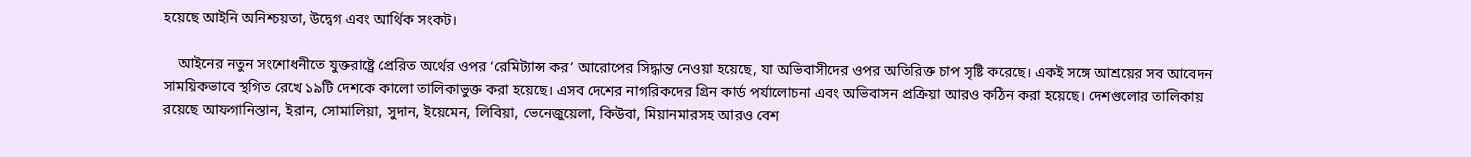হয়েছে আইনি অনিশ্চয়তা, উদ্বেগ এবং আর্থিক সংকট।

    আইনের নতুন সংশোধনীতে যুক্তরাষ্ট্রে প্রেরিত অর্থের ওপর ‘রেমিট্যান্স কর’ আরোপের সিদ্ধান্ত নেওয়া হয়েছে, যা অভিবাসীদের ওপর অতিরিক্ত চাপ সৃষ্টি করেছে। একই সঙ্গে আশ্রয়ের সব আবেদন সাময়িকভাবে স্থগিত রেখে ১৯টি দেশকে কালো তালিকাভুক্ত করা হয়েছে। এসব দেশের নাগরিকদের গ্রিন কার্ড পর্যালোচনা এবং অভিবাসন প্রক্রিয়া আরও কঠিন করা হয়েছে। দেশগুলোর তালিকায় রয়েছে আফগানিস্তান, ইরান, সোমালিয়া, সুদান, ইয়েমেন, লিবিয়া, ভেনেজুয়েলা, কিউবা, মিয়ানমারসহ আরও বেশ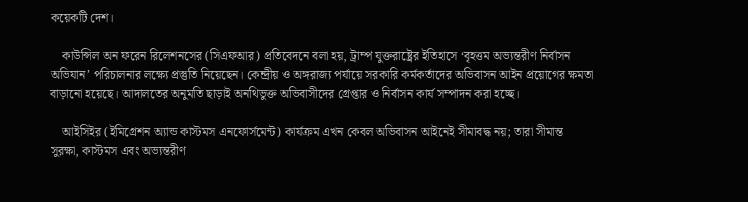কয়েকটি দেশ।

    কাউন্সিল অন ফরেন রিলেশনসের (সিএফআর) প্রতিবেদনে বলা হয়, ট্রাম্প যুক্তরাষ্ট্রের ইতিহাসে ‘বৃহত্তম অভ্যন্তরীণ নির্বাসন অভিযান’ পরিচালনার লক্ষ্যে প্রস্তুতি নিয়েছেন। কেন্দ্রীয় ও অঙ্গরাজ্য পর্যায়ে সরকারি কর্মকর্তাদের অভিবাসন আইন প্রয়োগের ক্ষমতা বাড়ানো হয়েছে। আদালতের অনুমতি ছাড়াই অনথিভুক্ত অভিবাসীদের গ্রেপ্তার ও নির্বাসন কার্য সম্পাদন করা হচ্ছে।

    আইসিইর (ইমিগ্রেশন অ্যান্ড কাস্টমস এনফোর্সমেন্ট) কার্যক্রম এখন কেবল অভিবাসন আইনেই সীমাবদ্ধ নয়; তারা সীমান্ত সুরক্ষা, কাস্টমস এবং অভ্যন্তরীণ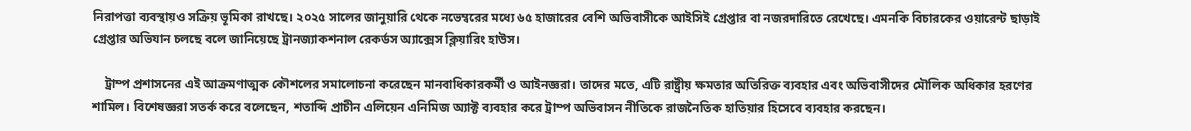নিরাপত্তা ব্যবস্থায়ও সক্রিয় ভূমিকা রাখছে। ২০২৫ সালের জানুয়ারি থেকে নভেম্বরের মধ্যে ৬৫ হাজারের বেশি অভিবাসীকে আইসিই গ্রেপ্তার বা নজরদারিতে রেখেছে। এমনকি বিচারকের ওয়ারেন্ট ছাড়াই গ্রেপ্তার অভিযান চলছে বলে জানিয়েছে ট্রানজ্যাকশনাল রেকর্ডস অ্যাক্সেস ক্লিয়ারিং হাউস।

    ট্রাম্প প্রশাসনের এই আক্রমণাত্মক কৌশলের সমালোচনা করেছেন মানবাধিকারকর্মী ও আইনজ্ঞরা। তাদের মতে, এটি রাষ্ট্রীয় ক্ষমতার অতিরিক্ত ব্যবহার এবং অভিবাসীদের মৌলিক অধিকার হরণের শামিল। বিশেষজ্ঞরা সতর্ক করে বলেছেন, শতাব্দি প্রাচীন এলিয়েন এনিমিজ অ্যাক্ট ব্যবহার করে ট্রাম্প অভিবাসন নীতিকে রাজনৈতিক হাতিয়ার হিসেবে ব্যবহার করছেন।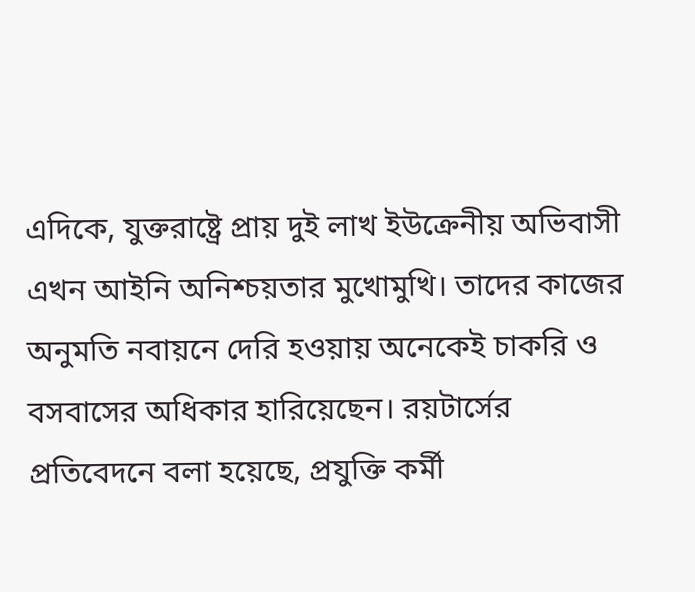এদিকে, যুক্তরাষ্ট্রে প্রায় দুই লাখ ইউক্রেনীয় অভিবাসী এখন আইনি অনিশ্চয়তার মুখোমুখি। তাদের কাজের অনুমতি নবায়নে দেরি হওয়ায় অনেকেই চাকরি ও বসবাসের অধিকার হারিয়েছেন। রয়টার্সের প্রতিবেদনে বলা হয়েছে, প্রযুক্তি কর্মী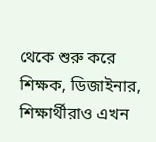থেকে শুরু করে শিক্ষক, ডিজাইনার, শিক্ষার্থীরাও এখন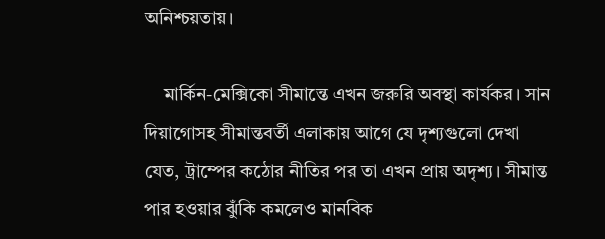অনিশ্চয়তায়।

    মার্কিন-মেক্সিকো সীমান্তে এখন জরুরি অবস্থা কার্যকর। সান দিয়াগোসহ সীমান্তবর্তী এলাকায় আগে যে দৃশ্যগুলো দেখা যেত, ট্রাম্পের কঠোর নীতির পর তা এখন প্রায় অদৃশ্য। সীমান্ত পার হওয়ার ঝুঁকি কমলেও মানবিক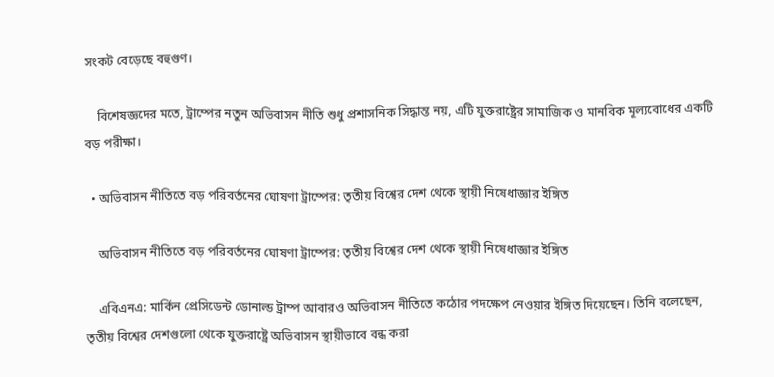সংকট বেড়েছে বহুগুণ।

    বিশেষজ্ঞদের মতে, ট্রাম্পের নতুন অভিবাসন নীতি শুধু প্রশাসনিক সিদ্ধান্ত নয়, এটি যুক্তরাষ্ট্রের সামাজিক ও মানবিক মূল্যবোধের একটি বড় পরীক্ষা।

  • অভিবাসন নীতিতে বড় পরিবর্তনের ঘোষণা ট্রাম্পের: তৃতীয় বিশ্বের দেশ থেকে স্থায়ী নিষেধাজ্ঞার ইঙ্গিত

    অভিবাসন নীতিতে বড় পরিবর্তনের ঘোষণা ট্রাম্পের: তৃতীয় বিশ্বের দেশ থেকে স্থায়ী নিষেধাজ্ঞার ইঙ্গিত

    এবিএনএ: মার্কিন প্রেসিডেন্ট ডোনাল্ড ট্রাম্প আবারও অভিবাসন নীতিতে কঠোর পদক্ষেপ নেওয়ার ইঙ্গিত দিয়েছেন। তিনি বলেছেন, তৃতীয় বিশ্বের দেশগুলো থেকে যুক্তরাষ্ট্রে অভিবাসন স্থায়ীভাবে বন্ধ করা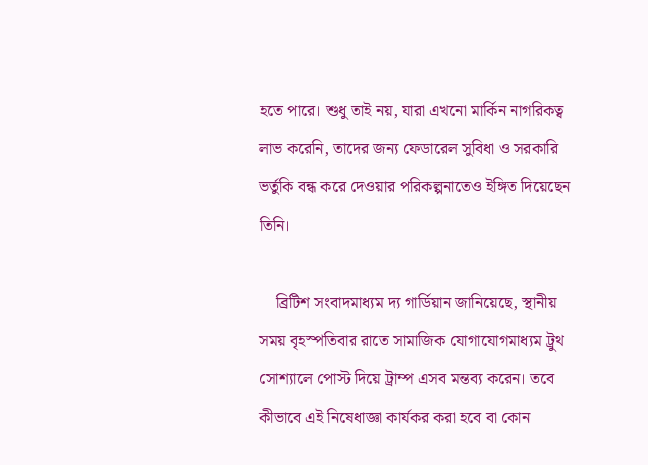হতে পারে। শুধু তাই নয়, যারা এখনো মার্কিন নাগরিকত্ব লাভ করেনি, তাদের জন্য ফেডারেল সুবিধা ও সরকারি ভর্তুকি বন্ধ করে দেওয়ার পরিকল্পনাতেও ইঙ্গিত দিয়েছেন তিনি।

    ব্রিটিশ সংবাদমাধ্যম দ্য গার্ডিয়ান জানিয়েছে, স্থানীয় সময় বৃহস্পতিবার রাতে সামাজিক যোগাযোগমাধ্যম ট্রুথ সোশ্যালে পোস্ট দিয়ে ট্রাম্প এসব মন্তব্য করেন। তবে কীভাবে এই নিষেধাজ্ঞা কার্যকর করা হবে বা কোন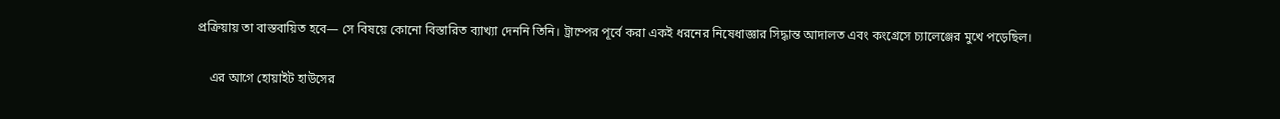প্রক্রিয়ায় তা বাস্তবায়িত হবে— সে বিষয়ে কোনো বিস্তারিত ব্যাখ্যা দেননি তিনি। ট্রাম্পের পূর্বে করা একই ধরনের নিষেধাজ্ঞার সিদ্ধান্ত আদালত এবং কংগ্রেসে চ্যালেঞ্জের মুখে পড়েছিল।

    এর আগে হোয়াইট হাউসের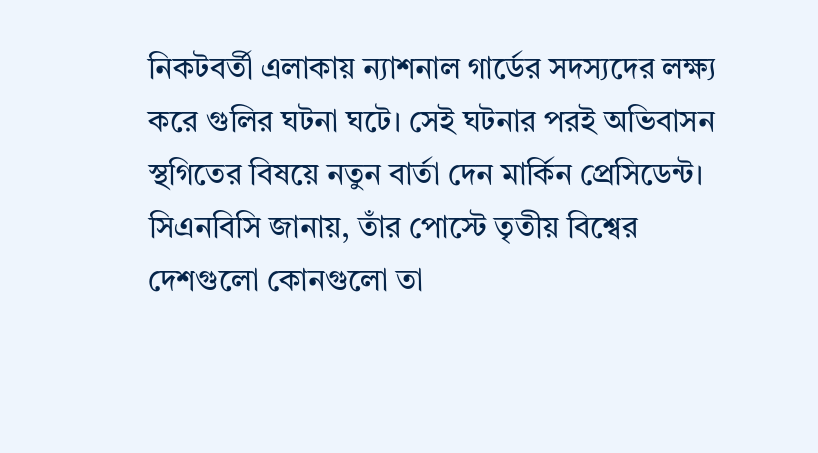নিকটবর্তী এলাকায় ন্যাশনাল গার্ডের সদস্যদের লক্ষ্য করে গুলির ঘটনা ঘটে। সেই ঘটনার পরই অভিবাসন স্থগিতের বিষয়ে নতুন বার্তা দেন মার্কিন প্রেসিডেন্ট। সিএনবিসি জানায়, তাঁর পোস্টে তৃতীয় বিশ্বের দেশগুলো কোনগুলো তা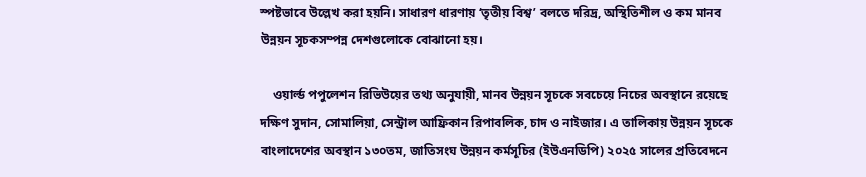স্পষ্টভাবে উল্লেখ করা হয়নি। সাধারণ ধারণায় ‘তৃতীয় বিশ্ব’ বলতে দরিদ্র, অস্থিতিশীল ও কম মানব উন্নয়ন সূচকসম্পন্ন দেশগুলোকে বোঝানো হয়।

    ওয়ার্ল্ড পপুলেশন রিভিউয়ের তথ্য অনুযায়ী, মানব উন্নয়ন সূচকে সবচেয়ে নিচের অবস্থানে রয়েছে দক্ষিণ সুদান, সোমালিয়া, সেন্ট্রাল আফ্রিকান রিপাবলিক, চাদ ও নাইজার। এ তালিকায় উন্নয়ন সূচকে বাংলাদেশের অবস্থান ১৩০তম, জাতিসংঘ উন্নয়ন কর্মসূচির (ইউএনডিপি) ২০২৫ সালের প্রতিবেদনে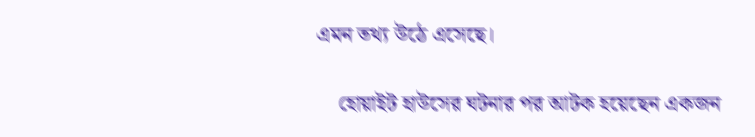এমন তথ্য উঠে এসেছে।

    হোয়াইট হাউসের ঘটনার পর আটক হয়েছেন একজন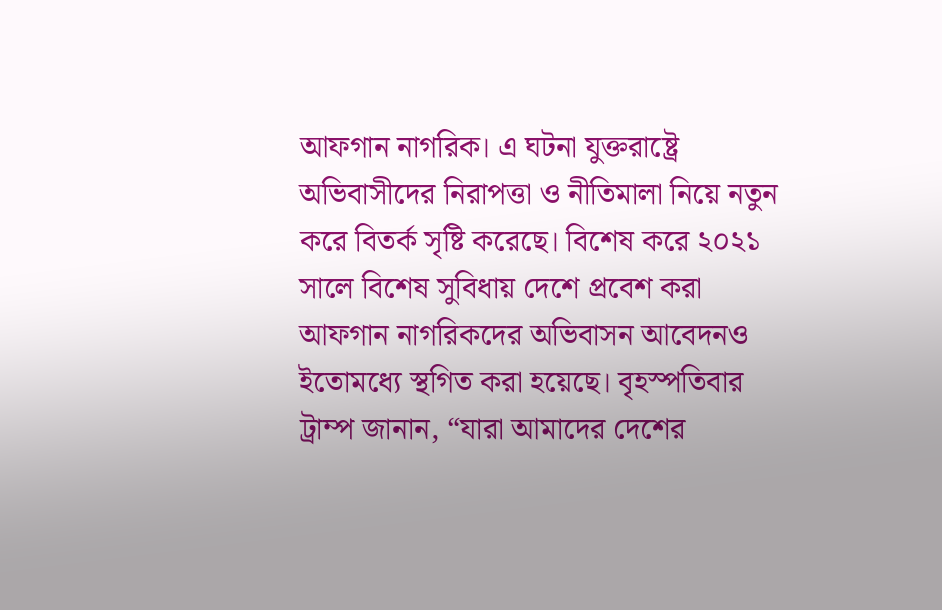আফগান নাগরিক। এ ঘটনা যুক্তরাষ্ট্রে অভিবাসীদের নিরাপত্তা ও নীতিমালা নিয়ে নতুন করে বিতর্ক সৃষ্টি করেছে। বিশেষ করে ২০২১ সালে বিশেষ সুবিধায় দেশে প্রবেশ করা আফগান নাগরিকদের অভিবাসন আবেদনও ইতোমধ্যে স্থগিত করা হয়েছে। বৃহস্পতিবার ট্রাম্প জানান, “যারা আমাদের দেশের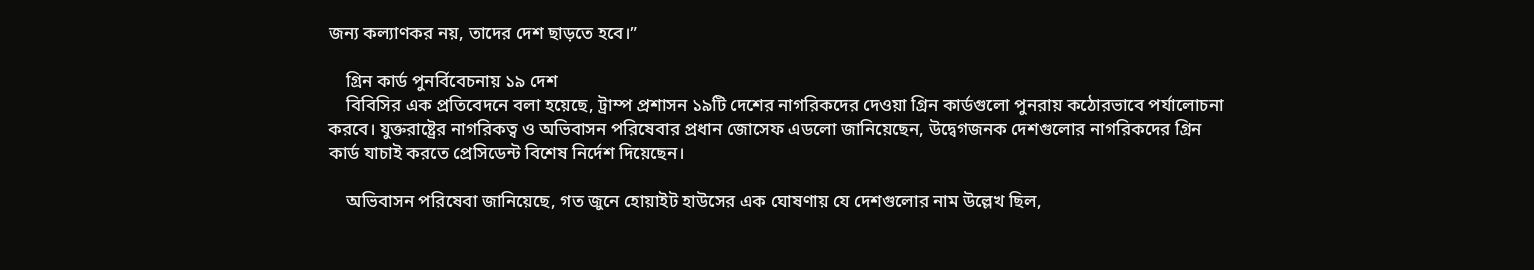জন্য কল্যাণকর নয়, তাদের দেশ ছাড়তে হবে।”

    গ্রিন কার্ড পুনর্বিবেচনায় ১৯ দেশ
    বিবিসির এক প্রতিবেদনে বলা হয়েছে, ট্রাম্প প্রশাসন ১৯টি দেশের নাগরিকদের দেওয়া গ্রিন কার্ডগুলো পুনরায় কঠোরভাবে পর্যালোচনা করবে। যুক্তরাষ্ট্রের নাগরিকত্ব ও অভিবাসন পরিষেবার প্রধান জোসেফ এডলো জানিয়েছেন, উদ্বেগজনক দেশগুলোর নাগরিকদের গ্রিন কার্ড যাচাই করতে প্রেসিডেন্ট বিশেষ নির্দেশ দিয়েছেন।

    অভিবাসন পরিষেবা জানিয়েছে, গত জুনে হোয়াইট হাউসের এক ঘোষণায় যে দেশগুলোর নাম উল্লেখ ছিল,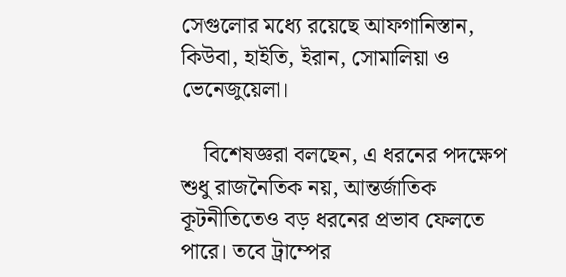সেগুলোর মধ্যে রয়েছে আফগানিস্তান, কিউবা, হাইতি, ইরান, সোমালিয়া ও ভেনেজুয়েলা।

    বিশেষজ্ঞরা বলছেন, এ ধরনের পদক্ষেপ শুধু রাজনৈতিক নয়, আন্তর্জাতিক কূটনীতিতেও বড় ধরনের প্রভাব ফেলতে পারে। তবে ট্রাম্পের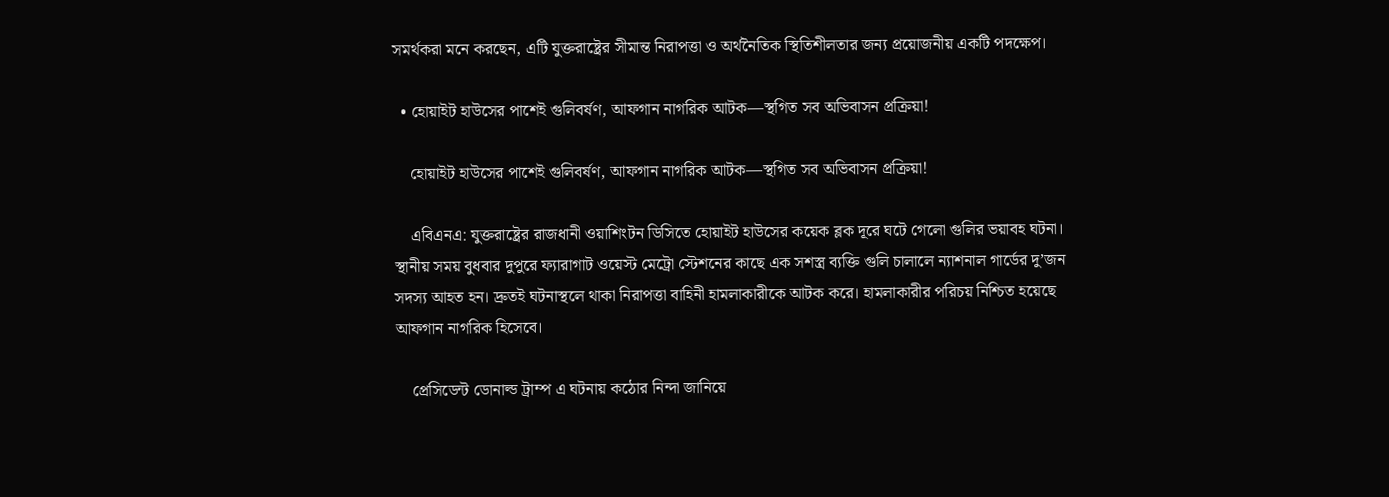সমর্থকরা মনে করছেন, এটি যুক্তরাষ্ট্রের সীমান্ত নিরাপত্তা ও অর্থনৈতিক স্থিতিশীলতার জন্য প্রয়োজনীয় একটি পদক্ষেপ।

  • হোয়াইট হাউসের পাশেই গুলিবর্ষণ, আফগান নাগরিক আটক—স্থগিত সব অভিবাসন প্রক্রিয়া!

    হোয়াইট হাউসের পাশেই গুলিবর্ষণ, আফগান নাগরিক আটক—স্থগিত সব অভিবাসন প্রক্রিয়া!

    এবিএনএ: যুক্তরাষ্ট্রের রাজধানী ওয়াশিংটন ডিসিতে হোয়াইট হাউসের কয়েক ব্লক দূরে ঘটে গেলো গুলির ভয়াবহ ঘটনা। স্থানীয় সময় বুধবার দুপুরে ফ্যারাগাট ওয়েস্ট মেট্রো স্টেশনের কাছে এক সশস্ত্র ব্যক্তি গুলি চালালে ন্যাশনাল গার্ডের দু’জন সদস্য আহত হন। দ্রুতই ঘটনাস্থলে থাকা নিরাপত্তা বাহিনী হামলাকারীকে আটক করে। হামলাকারীর পরিচয় নিশ্চিত হয়েছে আফগান নাগরিক হিসেবে।

    প্রেসিডেন্ট ডোনাল্ড ট্রাম্প এ ঘটনায় কঠোর নিন্দা জানিয়ে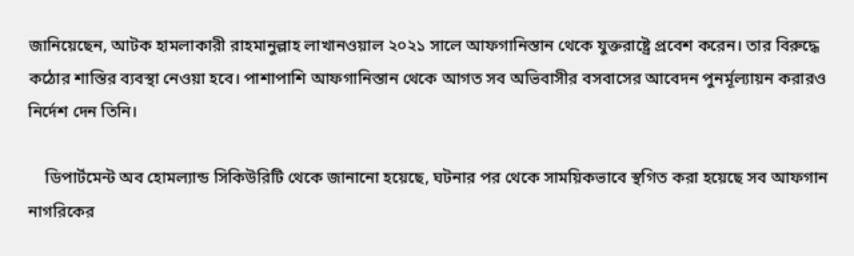জানিয়েছেন, আটক হামলাকারী রাহমানুল্লাহ লাখানওয়াল ২০২১ সালে আফগানিস্তান থেকে যুক্তরাষ্ট্রে প্রবেশ করেন। তার বিরুদ্ধে কঠোর শাস্তির ব্যবস্থা নেওয়া হবে। পাশাপাশি আফগানিস্তান থেকে আগত সব অভিবাসীর বসবাসের আবেদন পুনর্মূল্যায়ন করারও নির্দেশ দেন তিনি।

    ডিপার্টমেন্ট অব হোমল্যান্ড সিকিউরিটি থেকে জানানো হয়েছে, ঘটনার পর থেকে সাময়িকভাবে স্থগিত করা হয়েছে সব আফগান নাগরিকের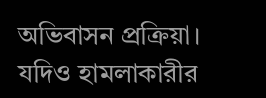অভিবাসন প্রক্রিয়া। যদিও হামলাকারীর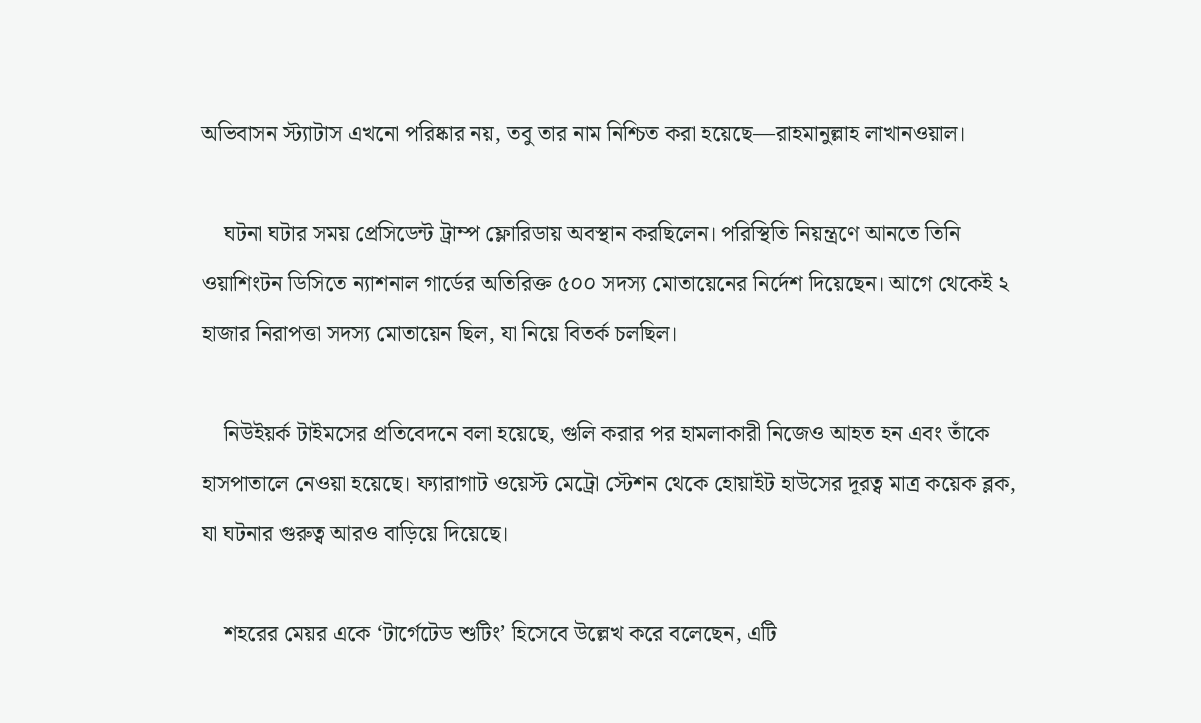অভিবাসন স্ট্যাটাস এখনো পরিষ্কার নয়, তবু তার নাম নিশ্চিত করা হয়েছে—রাহমানুল্লাহ লাখানওয়াল।

    ঘটনা ঘটার সময় প্রেসিডেন্ট ট্রাম্প ফ্লোরিডায় অবস্থান করছিলেন। পরিস্থিতি নিয়ন্ত্রণে আনতে তিনি ওয়াশিংটন ডিসিতে ন্যাশনাল গার্ডের অতিরিক্ত ৫০০ সদস্য মোতায়েনের নির্দেশ দিয়েছেন। আগে থেকেই ২ হাজার নিরাপত্তা সদস্য মোতায়েন ছিল, যা নিয়ে বিতর্ক চলছিল।

    নিউইয়র্ক টাইমসের প্রতিবেদনে বলা হয়েছে, গুলি করার পর হামলাকারী নিজেও আহত হন এবং তাঁকে হাসপাতালে নেওয়া হয়েছে। ফ্যারাগাট ওয়েস্ট মেট্রো স্টেশন থেকে হোয়াইট হাউসের দূরত্ব মাত্র কয়েক ব্লক, যা ঘটনার গুরুত্ব আরও বাড়িয়ে দিয়েছে।

    শহরের মেয়র একে ‘টার্গেটেড শুটিং’ হিসেবে উল্লেখ করে বলেছেন, এটি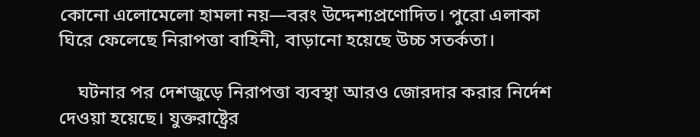কোনো এলোমেলো হামলা নয়—বরং উদ্দেশ্যপ্রণোদিত। পুরো এলাকা ঘিরে ফেলেছে নিরাপত্তা বাহিনী, বাড়ানো হয়েছে উচ্চ সতর্কতা।

    ঘটনার পর দেশজুড়ে নিরাপত্তা ব্যবস্থা আরও জোরদার করার নির্দেশ দেওয়া হয়েছে। যুক্তরাষ্ট্রের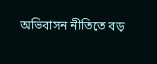অভিবাসন নীতিতে বড়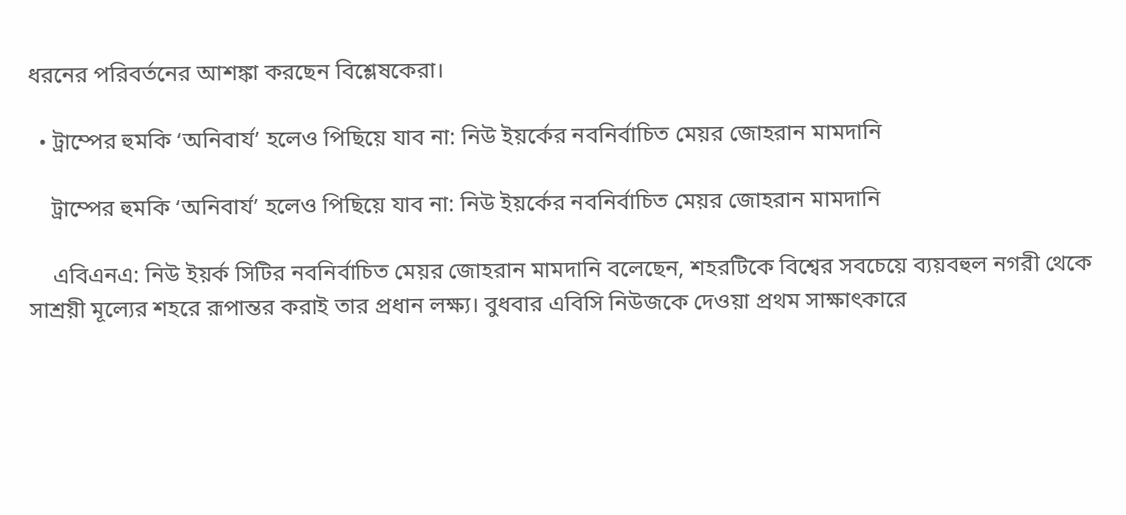ধরনের পরিবর্তনের আশঙ্কা করছেন বিশ্লেষকেরা।

  • ট্রাম্পের হুমকি ‘অনিবার্য’ হলেও পিছিয়ে যাব না: নিউ ইয়র্কের নবনির্বাচিত মেয়র জোহরান মামদানি

    ট্রাম্পের হুমকি ‘অনিবার্য’ হলেও পিছিয়ে যাব না: নিউ ইয়র্কের নবনির্বাচিত মেয়র জোহরান মামদানি

    এবিএনএ: নিউ ইয়র্ক সিটির নবনির্বাচিত মেয়র জোহরান মামদানি বলেছেন, শহরটিকে বিশ্বের সবচেয়ে ব্যয়বহুল নগরী থেকে সাশ্রয়ী মূল্যের শহরে রূপান্তর করাই তার প্রধান লক্ষ্য। বুধবার এবিসি নিউজকে দেওয়া প্রথম সাক্ষাৎকারে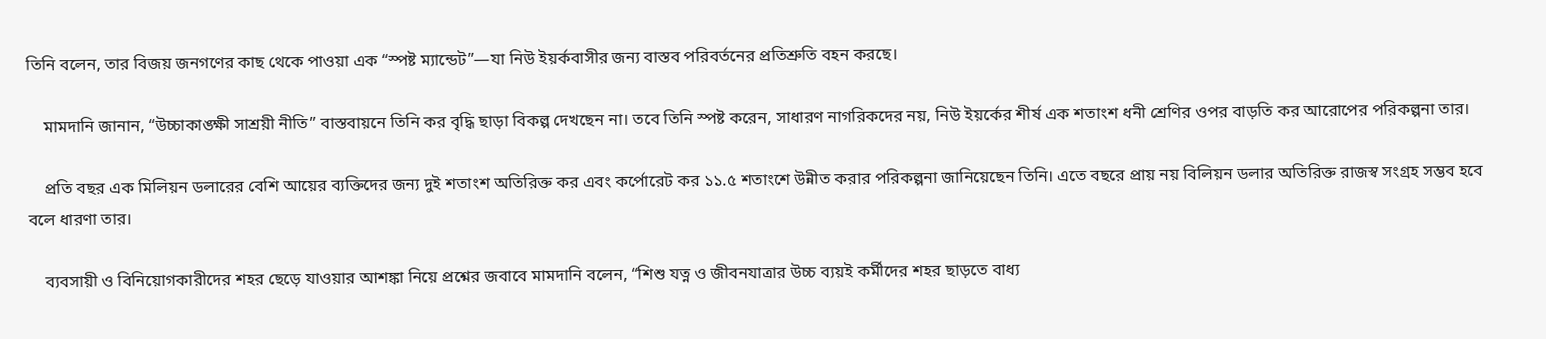তিনি বলেন, তার বিজয় জনগণের কাছ থেকে পাওয়া এক “স্পষ্ট ম্যান্ডেট”—যা নিউ ইয়র্কবাসীর জন্য বাস্তব পরিবর্তনের প্রতিশ্রুতি বহন করছে।

    মামদানি জানান, “উচ্চাকাঙ্ক্ষী সাশ্রয়ী নীতি” বাস্তবায়নে তিনি কর বৃদ্ধি ছাড়া বিকল্প দেখছেন না। তবে তিনি স্পষ্ট করেন, সাধারণ নাগরিকদের নয়, নিউ ইয়র্কের শীর্ষ এক শতাংশ ধনী শ্রেণির ওপর বাড়তি কর আরোপের পরিকল্পনা তার।

    প্রতি বছর এক মিলিয়ন ডলারের বেশি আয়ের ব্যক্তিদের জন্য দুই শতাংশ অতিরিক্ত কর এবং কর্পোরেট কর ১১.৫ শতাংশে উন্নীত করার পরিকল্পনা জানিয়েছেন তিনি। এতে বছরে প্রায় নয় বিলিয়ন ডলার অতিরিক্ত রাজস্ব সংগ্রহ সম্ভব হবে বলে ধারণা তার।

    ব্যবসায়ী ও বিনিয়োগকারীদের শহর ছেড়ে যাওয়ার আশঙ্কা নিয়ে প্রশ্নের জবাবে মামদানি বলেন, “শিশু যত্ন ও জীবনযাত্রার উচ্চ ব্যয়ই কর্মীদের শহর ছাড়তে বাধ্য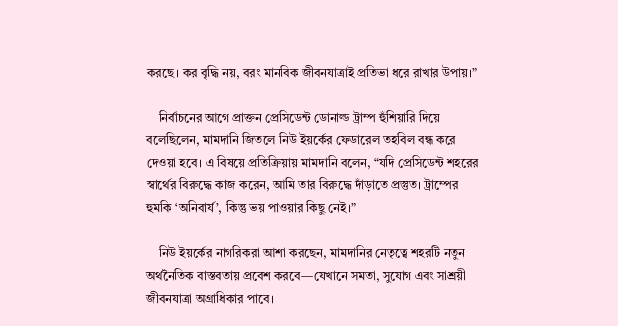করছে। কর বৃদ্ধি নয়, বরং মানবিক জীবনযাত্রাই প্রতিভা ধরে রাখার উপায়।”

    নির্বাচনের আগে প্রাক্তন প্রেসিডেন্ট ডোনাল্ড ট্রাম্প হুঁশিয়ারি দিয়ে বলেছিলেন, মামদানি জিতলে নিউ ইয়র্কের ফেডারেল তহবিল বন্ধ করে দেওয়া হবে। এ বিষয়ে প্রতিক্রিয়ায় মামদানি বলেন, “যদি প্রেসিডেন্ট শহরের স্বার্থের বিরুদ্ধে কাজ করেন, আমি তার বিরুদ্ধে দাঁড়াতে প্রস্তুত। ট্রাম্পের হুমকি ‘অনিবার্য’, কিন্তু ভয় পাওয়ার কিছু নেই।”

    নিউ ইয়র্কের নাগরিকরা আশা করছেন, মামদানির নেতৃত্বে শহরটি নতুন অর্থনৈতিক বাস্তবতায় প্রবেশ করবে—যেখানে সমতা, সুযোগ এবং সাশ্রয়ী জীবনযাত্রা অগ্রাধিকার পাবে।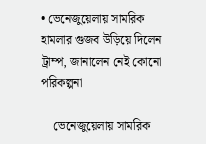• ভেনেজুয়েলায় সামরিক হামলার গুজব উড়িয়ে দিলেন ট্রাম্প, জানালেন নেই কোনো পরিকল্পনা

    ভেনেজুয়েলায় সামরিক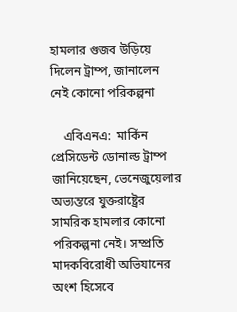হামলার গুজব উড়িয়ে দিলেন ট্রাম্প, জানালেন নেই কোনো পরিকল্পনা

    এবিএনএ:  মার্কিন প্রেসিডেন্ট ডোনাল্ড ট্রাম্প জানিয়েছেন, ভেনেজুয়েলার অভ্যন্তরে যুক্তরাষ্ট্রের সামরিক হামলার কোনো পরিকল্পনা নেই। সম্প্রতি মাদকবিরোধী অভিযানের অংশ হিসেবে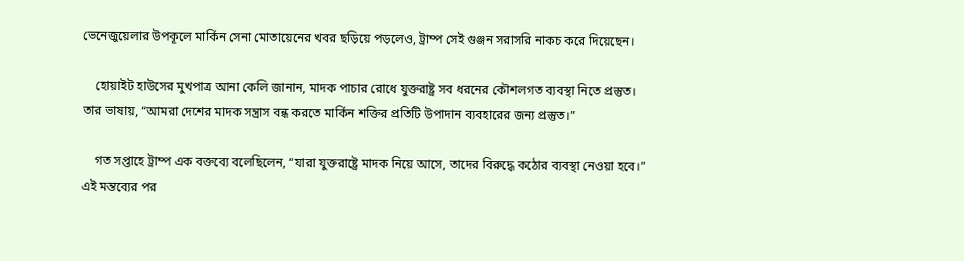ভেনেজুয়েলার উপকূলে মার্কিন সেনা মোতায়েনের খবর ছড়িয়ে পড়লেও, ট্রাম্প সেই গুঞ্জন সরাসরি নাকচ করে দিয়েছেন।

    হোয়াইট হাউসের মুখপাত্র আনা কেলি জানান, মাদক পাচার রোধে যুক্তরাষ্ট্র সব ধরনের কৌশলগত ব্যবস্থা নিতে প্রস্তুত। তার ভাষায়, “আমরা দেশের মাদক সন্ত্রাস বন্ধ করতে মার্কিন শক্তির প্রতিটি উপাদান ব্যবহারের জন্য প্রস্তুত।”

    গত সপ্তাহে ট্রাম্প এক বক্তব্যে বলেছিলেন, “যারা যুক্তরাষ্ট্রে মাদক নিয়ে আসে, তাদের বিরুদ্ধে কঠোর ব্যবস্থা নেওয়া হবে।” এই মন্তব্যের পর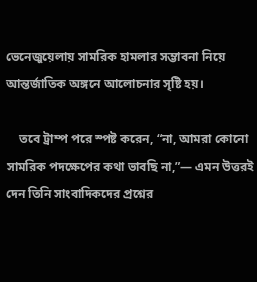ভেনেজুয়েলায় সামরিক হামলার সম্ভাবনা নিয়ে আন্তর্জাতিক অঙ্গনে আলোচনার সৃষ্টি হয়।

    তবে ট্রাম্প পরে স্পষ্ট করেন, “না, আমরা কোনো সামরিক পদক্ষেপের কথা ভাবছি না,”— এমন উত্তরই দেন তিনি সাংবাদিকদের প্রশ্নের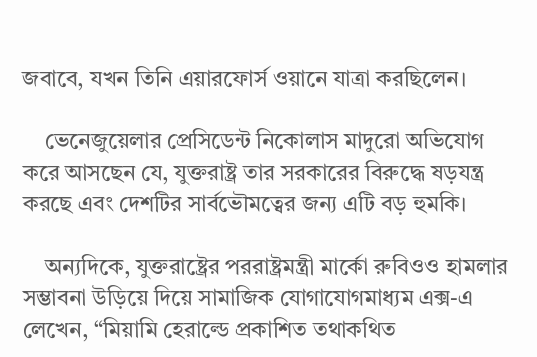জবাবে, যখন তিনি এয়ারফোর্স ওয়ানে যাত্রা করছিলেন।

    ভেনেজুয়েলার প্রেসিডেন্ট নিকোলাস মাদুরো অভিযোগ করে আসছেন যে, যুক্তরাষ্ট্র তার সরকারের বিরুদ্ধে ষড়যন্ত্র করছে এবং দেশটির সার্বভৌমত্বের জন্য এটি বড় হুমকি।

    অন্যদিকে, যুক্তরাষ্ট্রের পররাষ্ট্রমন্ত্রী মার্কো রুবিওও হামলার সম্ভাবনা উড়িয়ে দিয়ে সামাজিক যোগাযোগমাধ্যম এক্স-এ লেখেন, “মিয়ামি হেরাল্ডে প্রকাশিত তথাকথিত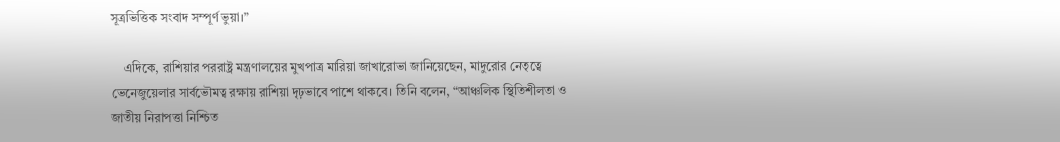সূত্রভিত্তিক সংবাদ সম্পূর্ণ ভুয়া।”

    এদিকে, রাশিয়ার পররাষ্ট্র মন্ত্রণালয়ের মুখপাত্র মারিয়া জাখারোভা জানিয়েছেন, মাদুরোর নেতৃত্বে ভেনেজুয়েলার সার্বভৌমত্ব রক্ষায় রাশিয়া দৃঢ়ভাবে পাশে থাকবে। তিনি বলেন, “আঞ্চলিক স্থিতিশীলতা ও জাতীয় নিরাপত্তা নিশ্চিত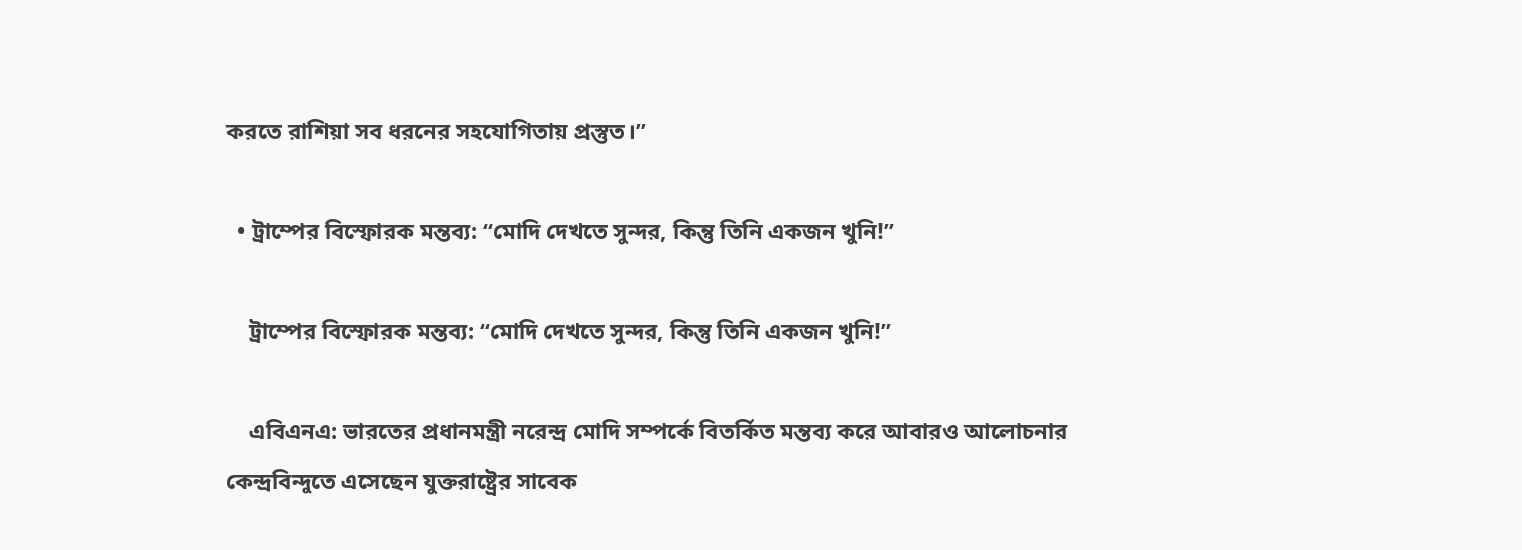করতে রাশিয়া সব ধরনের সহযোগিতায় প্রস্তুত।”

  • ট্রাম্পের বিস্ফোরক মন্তব্য: “মোদি দেখতে সুন্দর, কিন্তু তিনি একজন খুনি!”

    ট্রাম্পের বিস্ফোরক মন্তব্য: “মোদি দেখতে সুন্দর, কিন্তু তিনি একজন খুনি!”

    এবিএনএ: ভারতের প্রধানমন্ত্রী নরেন্দ্র মোদি সম্পর্কে বিতর্কিত মন্তব্য করে আবারও আলোচনার কেন্দ্রবিন্দুতে এসেছেন যুক্তরাষ্ট্রের সাবেক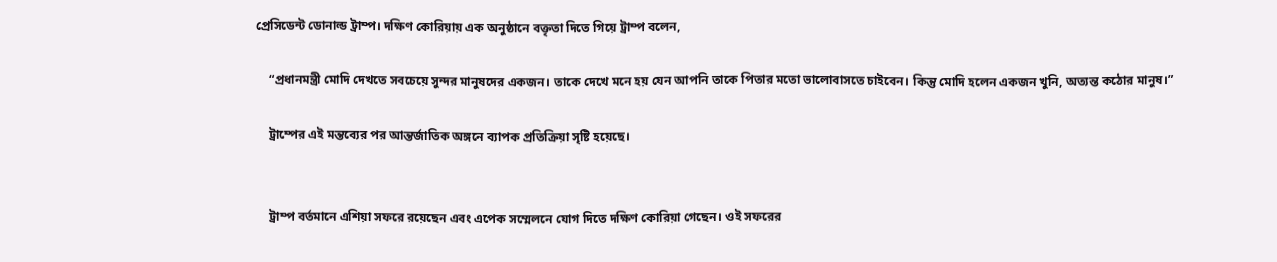প্রেসিডেন্ট ডোনাল্ড ট্রাম্প। দক্ষিণ কোরিয়ায় এক অনুষ্ঠানে বক্তৃতা দিতে গিয়ে ট্রাম্প বলেন,

    “প্রধানমন্ত্রী মোদি দেখতে সবচেয়ে সুন্দর মানুষদের একজন। তাকে দেখে মনে হয় যেন আপনি তাকে পিতার মতো ভালোবাসতে চাইবেন। কিন্তু মোদি হলেন একজন খুনি, অত্যন্ত কঠোর মানুষ।”

    ট্রাম্পের এই মন্তব্যের পর আন্তর্জাতিক অঙ্গনে ব্যাপক প্রতিক্রিয়া সৃষ্টি হয়েছে।


    ট্রাম্প বর্তমানে এশিয়া সফরে রয়েছেন এবং এপেক সম্মেলনে যোগ দিতে দক্ষিণ কোরিয়া গেছেন। ওই সফরের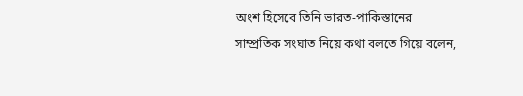অংশ হিসেবে তিনি ভারত-পাকিস্তানের সাম্প্রতিক সংঘাত নিয়ে কথা বলতে গিয়ে বলেন,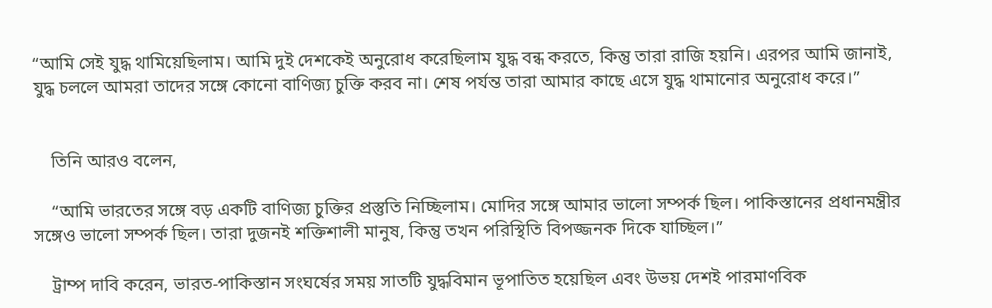“আমি সেই যুদ্ধ থামিয়েছিলাম। আমি দুই দেশকেই অনুরোধ করেছিলাম যুদ্ধ বন্ধ করতে, কিন্তু তারা রাজি হয়নি। এরপর আমি জানাই, যুদ্ধ চললে আমরা তাদের সঙ্গে কোনো বাণিজ্য চুক্তি করব না। শেষ পর্যন্ত তারা আমার কাছে এসে যুদ্ধ থামানোর অনুরোধ করে।”


    তিনি আরও বলেন,

    “আমি ভারতের সঙ্গে বড় একটি বাণিজ্য চুক্তির প্রস্তুতি নিচ্ছিলাম। মোদির সঙ্গে আমার ভালো সম্পর্ক ছিল। পাকিস্তানের প্রধানমন্ত্রীর সঙ্গেও ভালো সম্পর্ক ছিল। তারা দুজনই শক্তিশালী মানুষ, কিন্তু তখন পরিস্থিতি বিপজ্জনক দিকে যাচ্ছিল।”

    ট্রাম্প দাবি করেন, ভারত-পাকিস্তান সংঘর্ষের সময় সাতটি যুদ্ধবিমান ভূপাতিত হয়েছিল এবং উভয় দেশই পারমাণবিক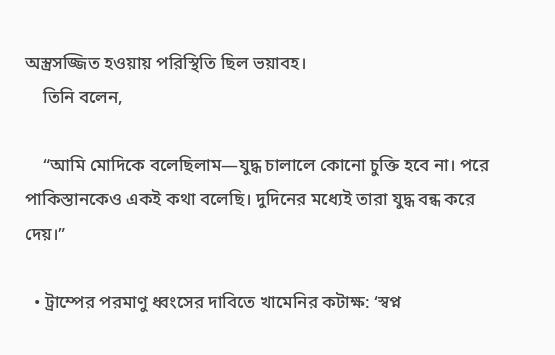অস্ত্রসজ্জিত হওয়ায় পরিস্থিতি ছিল ভয়াবহ।
    তিনি বলেন,

    “আমি মোদিকে বলেছিলাম—যুদ্ধ চালালে কোনো চুক্তি হবে না। পরে পাকিস্তানকেও একই কথা বলেছি। দুদিনের মধ্যেই তারা যুদ্ধ বন্ধ করে দেয়।”

  • ট্রাম্পের পরমাণু ধ্বংসের দাবিতে খামেনির কটাক্ষ: ‘স্বপ্ন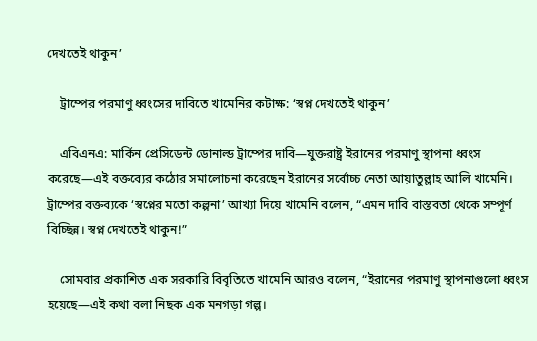দেখতেই থাকুন’

    ট্রাম্পের পরমাণু ধ্বংসের দাবিতে খামেনির কটাক্ষ: ‘স্বপ্ন দেখতেই থাকুন’

    এবিএনএ: মার্কিন প্রেসিডেন্ট ডোনাল্ড ট্রাম্পের দাবি—যুক্তরাষ্ট্র ইরানের পরমাণু স্থাপনা ধ্বংস করেছে—এই বক্তব্যের কঠোর সমালোচনা করেছেন ইরানের সর্বোচ্চ নেতা আয়াতুল্লাহ আলি খামেনি। ট্রাম্পের বক্তব্যকে ‘স্বপ্নের মতো কল্পনা’ আখ্যা দিয়ে খামেনি বলেন, “এমন দাবি বাস্তবতা থেকে সম্পূর্ণ বিচ্ছিন্ন। স্বপ্ন দেখতেই থাকুন!”

    সোমবার প্রকাশিত এক সরকারি বিবৃতিতে খামেনি আরও বলেন, “ইরানের পরমাণু স্থাপনাগুলো ধ্বংস হয়েছে—এই কথা বলা নিছক এক মনগড়া গল্প।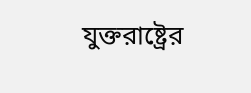যুক্তরাষ্ট্রের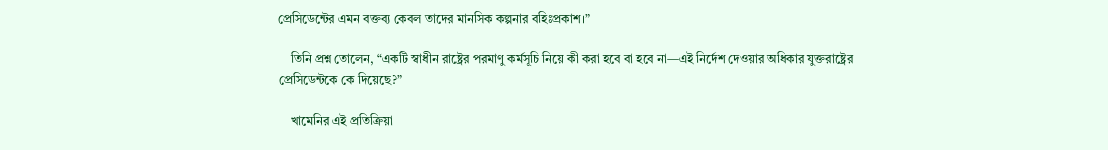প্রেসিডেন্টের এমন বক্তব্য কেবল তাদের মানসিক কল্পনার বহিঃপ্রকাশ।”

    তিনি প্রশ্ন তোলেন, “একটি স্বাধীন রাষ্ট্রের পরমাণু কর্মসূচি নিয়ে কী করা হবে বা হবে না—এই নির্দেশ দেওয়ার অধিকার যুক্তরাষ্ট্রের প্রেসিডেন্টকে কে দিয়েছে?”

    খামেনির এই প্রতিক্রিয়া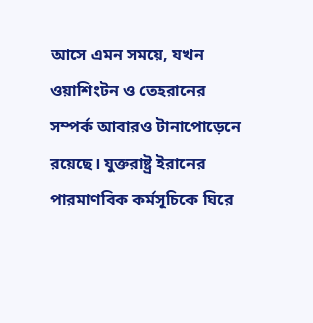আসে এমন সময়ে, যখন ওয়াশিংটন ও তেহরানের সম্পর্ক আবারও টানাপোড়েনে রয়েছে। যুক্তরাষ্ট্র ইরানের পারমাণবিক কর্মসূচিকে ঘিরে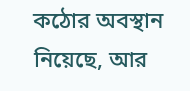কঠোর অবস্থান নিয়েছে, আর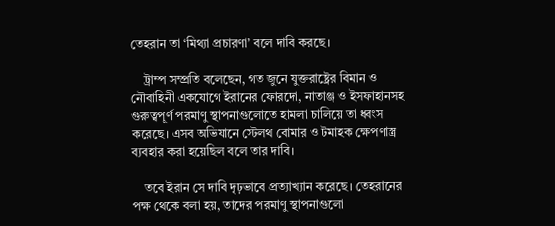তেহরান তা ‘মিথ্যা প্রচারণা’ বলে দাবি করছে।

    ট্রাম্প সম্প্রতি বলেছেন, গত জুনে যুক্তরাষ্ট্রের বিমান ও নৌবাহিনী একযোগে ইরানের ফোরদো, নাতাঞ্জ ও ইসফাহানসহ গুরুত্বপূর্ণ পরমাণু স্থাপনাগুলোতে হামলা চালিয়ে তা ধ্বংস করেছে। এসব অভিযানে স্টেলথ বোমার ও টমাহক ক্ষেপণাস্ত্র ব্যবহার করা হয়েছিল বলে তার দাবি।

    তবে ইরান সে দাবি দৃঢ়ভাবে প্রত্যাখ্যান করেছে। তেহরানের পক্ষ থেকে বলা হয়, তাদের পরমাণু স্থাপনাগুলো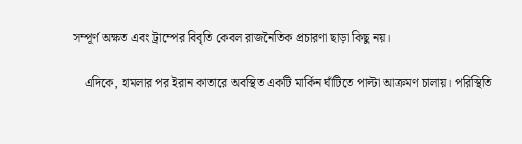সম্পূর্ণ অক্ষত এবং ট্রাম্পের বিবৃতি কেবল রাজনৈতিক প্রচারণা ছাড়া কিছু নয়।

    এদিকে, হামলার পর ইরান কাতারে অবস্থিত একটি মার্কিন ঘাঁটিতে পাল্টা আক্রমণ চালায়। পরিস্থিতি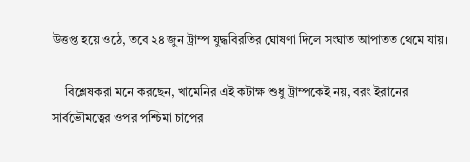উত্তপ্ত হয়ে ওঠে, তবে ২৪ জুন ট্রাম্প যুদ্ধবিরতির ঘোষণা দিলে সংঘাত আপাতত থেমে যায়।

    বিশ্লেষকরা মনে করছেন, খামেনির এই কটাক্ষ শুধু ট্রাম্পকেই নয়, বরং ইরানের সার্বভৌমত্বের ওপর পশ্চিমা চাপের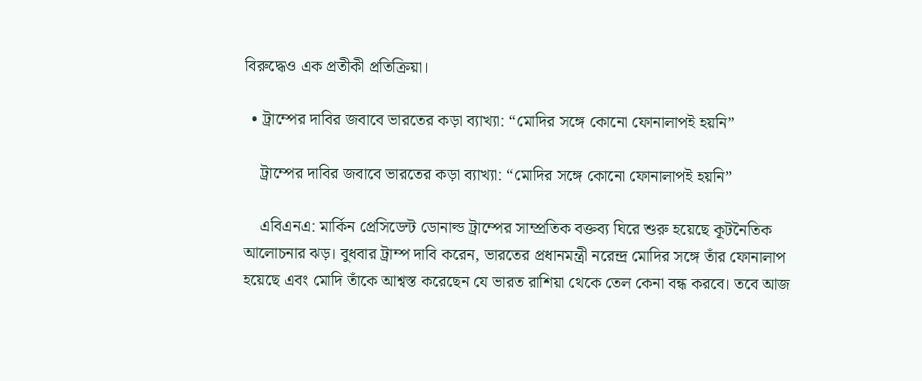বিরুদ্ধেও এক প্রতীকী প্রতিক্রিয়া।

  • ট্রাম্পের দাবির জবাবে ভারতের কড়া ব্যাখ্যা: “মোদির সঙ্গে কোনো ফোনালাপই হয়নি”

    ট্রাম্পের দাবির জবাবে ভারতের কড়া ব্যাখ্যা: “মোদির সঙ্গে কোনো ফোনালাপই হয়নি”

    এবিএনএ: মার্কিন প্রেসিডেন্ট ডোনাল্ড ট্রাম্পের সাম্প্রতিক বক্তব্য ঘিরে শুরু হয়েছে কূটনৈতিক আলোচনার ঝড়। বুধবার ট্রাম্প দাবি করেন, ভারতের প্রধানমন্ত্রী নরেন্দ্র মোদির সঙ্গে তাঁর ফোনালাপ হয়েছে এবং মোদি তাঁকে আশ্বস্ত করেছেন যে ভারত রাশিয়া থেকে তেল কেনা বন্ধ করবে। তবে আজ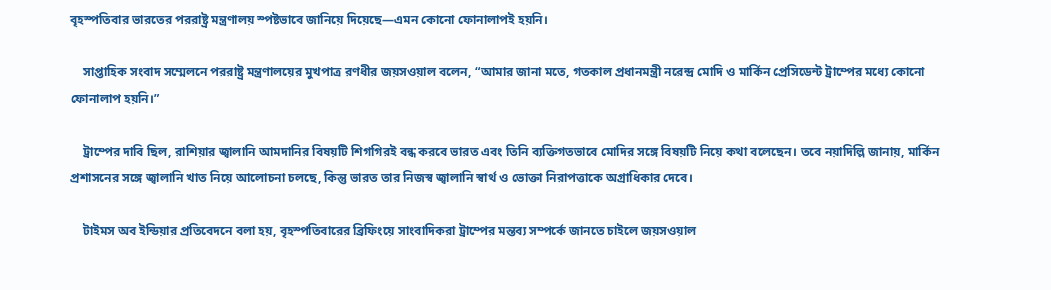বৃহস্পতিবার ভারতের পররাষ্ট্র মন্ত্রণালয় স্পষ্টভাবে জানিয়ে দিয়েছে—এমন কোনো ফোনালাপই হয়নি।

    সাপ্তাহিক সংবাদ সম্মেলনে পররাষ্ট্র মন্ত্রণালয়ের মুখপাত্র রণধীর জয়সওয়াল বলেন, “আমার জানা মতে, গতকাল প্রধানমন্ত্রী নরেন্দ্র মোদি ও মার্কিন প্রেসিডেন্ট ট্রাম্পের মধ্যে কোনো ফোনালাপ হয়নি।”

    ট্রাম্পের দাবি ছিল, রাশিয়ার জ্বালানি আমদানির বিষয়টি শিগগিরই বন্ধ করবে ভারত এবং তিনি ব্যক্তিগতভাবে মোদির সঙ্গে বিষয়টি নিয়ে কথা বলেছেন। তবে নয়াদিল্লি জানায়, মার্কিন প্রশাসনের সঙ্গে জ্বালানি খাত নিয়ে আলোচনা চলছে, কিন্তু ভারত তার নিজস্ব জ্বালানি স্বার্থ ও ভোক্তা নিরাপত্তাকে অগ্রাধিকার দেবে।

    টাইমস অব ইন্ডিয়ার প্রতিবেদনে বলা হয়, বৃহস্পতিবারের ব্রিফিংয়ে সাংবাদিকরা ট্রাম্পের মন্তব্য সম্পর্কে জানতে চাইলে জয়সওয়াল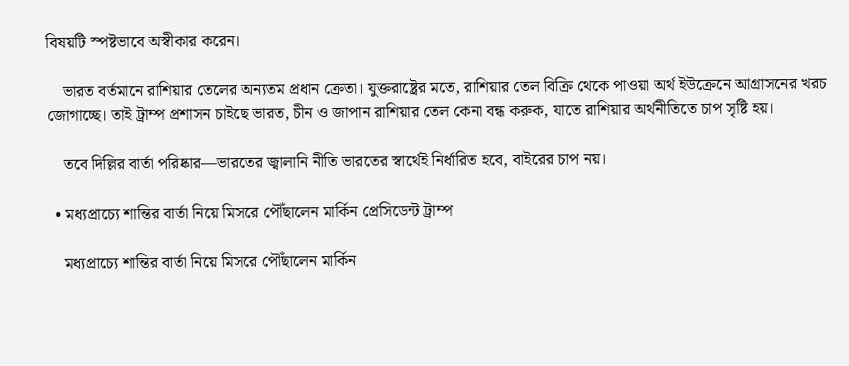বিষয়টি স্পষ্টভাবে অস্বীকার করেন।

    ভারত বর্তমানে রাশিয়ার তেলের অন্যতম প্রধান ক্রেতা। যুক্তরাষ্ট্রের মতে, রাশিয়ার তেল বিক্রি থেকে পাওয়া অর্থ ইউক্রেনে আগ্রাসনের খরচ জোগাচ্ছে। তাই ট্রাম্প প্রশাসন চাইছে ভারত, চীন ও জাপান রাশিয়ার তেল কেনা বন্ধ করুক, যাতে রাশিয়ার অর্থনীতিতে চাপ সৃষ্টি হয়।

    তবে দিল্লির বার্তা পরিষ্কার—ভারতের জ্বালানি নীতি ভারতের স্বার্থেই নির্ধারিত হবে, বাইরের চাপ নয়।

  • মধ্যপ্রাচ্যে শান্তির বার্তা নিয়ে মিসরে পৌঁছালেন মার্কিন প্রেসিডেন্ট ট্রাম্প

    মধ্যপ্রাচ্যে শান্তির বার্তা নিয়ে মিসরে পৌঁছালেন মার্কিন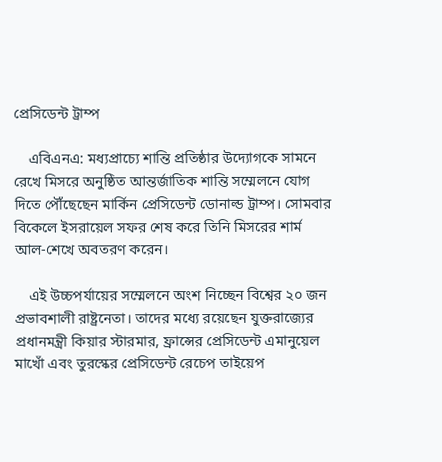প্রেসিডেন্ট ট্রাম্প

    এবিএনএ: মধ্যপ্রাচ্যে শান্তি প্রতিষ্ঠার উদ্যোগকে সামনে রেখে মিসরে অনুষ্ঠিত আন্তর্জাতিক শান্তি সম্মেলনে যোগ দিতে পৌঁছেছেন মার্কিন প্রেসিডেন্ট ডোনাল্ড ট্রাম্প। সোমবার বিকেলে ইসরায়েল সফর শেষ করে তিনি মিসরের শার্ম আল-শেখে অবতরণ করেন।

    এই উচ্চপর্যায়ের সম্মেলনে অংশ নিচ্ছেন বিশ্বের ২০ জন প্রভাবশালী রাষ্ট্রনেতা। তাদের মধ্যে রয়েছেন যুক্তরাজ্যের প্রধানমন্ত্রী কিয়ার স্টারমার, ফ্রান্সের প্রেসিডেন্ট এমানুয়েল মাখোঁ এবং তুরস্কের প্রেসিডেন্ট রেচেপ তাইয়েপ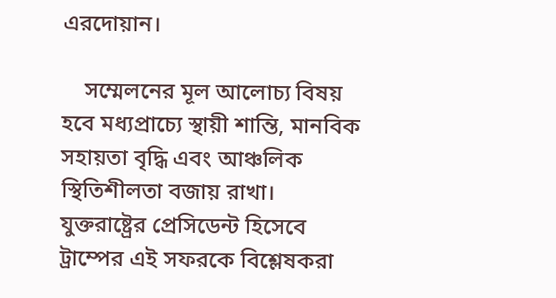এরদোয়ান।

    সম্মেলনের মূল আলোচ্য বিষয় হবে মধ্যপ্রাচ্যে স্থায়ী শান্তি, মানবিক সহায়তা বৃদ্ধি এবং আঞ্চলিক স্থিতিশীলতা বজায় রাখা। যুক্তরাষ্ট্রের প্রেসিডেন্ট হিসেবে ট্রাম্পের এই সফরকে বিশ্লেষকরা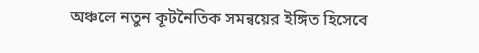অঞ্চলে নতুন কূটনৈতিক সমন্বয়ের ইঙ্গিত হিসেবে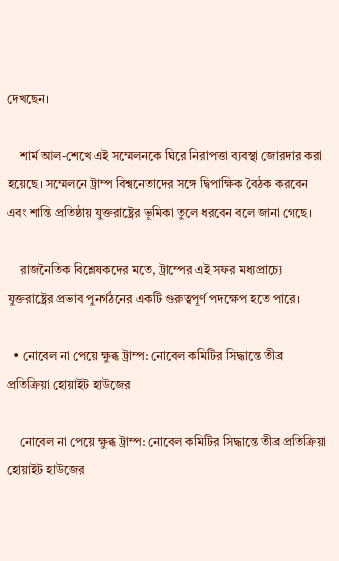দেখছেন।

    শার্ম আল-শেখে এই সম্মেলনকে ঘিরে নিরাপত্তা ব্যবস্থা জোরদার করা হয়েছে। সম্মেলনে ট্রাম্প বিশ্বনেতাদের সঙ্গে দ্বিপাক্ষিক বৈঠক করবেন এবং শান্তি প্রতিষ্ঠায় যুক্তরাষ্ট্রের ভূমিকা তুলে ধরবেন বলে জানা গেছে।

    রাজনৈতিক বিশ্লেষকদের মতে, ট্রাম্পের এই সফর মধ্যপ্রাচ্যে যুক্তরাষ্ট্রের প্রভাব পুনর্গঠনের একটি গুরুত্বপূর্ণ পদক্ষেপ হতে পারে।

  • নোবেল না পেয়ে ক্ষুব্ধ ট্রাম্প: নোবেল কমিটির সিদ্ধান্তে তীব্র প্রতিক্রিয়া হোয়াইট হাউজের

    নোবেল না পেয়ে ক্ষুব্ধ ট্রাম্প: নোবেল কমিটির সিদ্ধান্তে তীব্র প্রতিক্রিয়া হোয়াইট হাউজের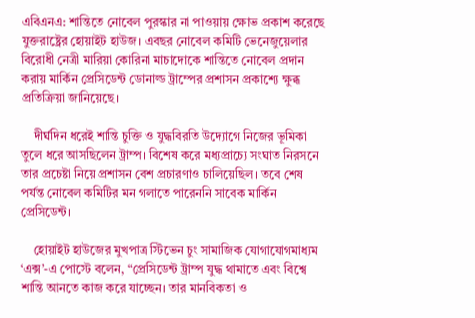এবিএনএ: শান্তিতে নোবেল পুরস্কার না পাওয়ায় ক্ষোভ প্রকাশ করেছে যুক্তরাষ্ট্রের হোয়াইট হাউজ। এবছর নোবেল কমিটি ভেনেজুয়েলার বিরোধী নেত্রী মারিয়া কোরিনা মাচাদোকে শান্তিতে নোবেল প্রদান করায় মার্কিন প্রেসিডেন্ট ডোনাল্ড ট্রাম্পের প্রশাসন প্রকাশ্যে ক্ষুব্ধ প্রতিক্রিয়া জানিয়েছে।

    দীর্ঘদিন ধরেই শান্তি চুক্তি ও যুদ্ধবিরতি উদ্যোগে নিজের ভূমিকা তুলে ধরে আসছিলেন ট্রাম্প। বিশেষ করে মধ্যপ্রাচ্যে সংঘাত নিরসনে তার প্রচেষ্টা নিয়ে প্রশাসন বেশ প্রচারণাও চালিয়েছিল। তবে শেষ পর্যন্ত নোবেল কমিটির মন গলাতে পারেননি সাবেক মার্কিন প্রেসিডেন্ট।

    হোয়াইট হাউজের মুখপাত্র স্টিভেন চুং সামাজিক যোগাযোগমাধ্যম ‘এক্স’-এ পোস্টে বলেন, “প্রেসিডেন্ট ট্রাম্প যুদ্ধ থামাতে এবং বিশ্বে শান্তি আনতে কাজ করে যাচ্ছেন। তার মানবিকতা ও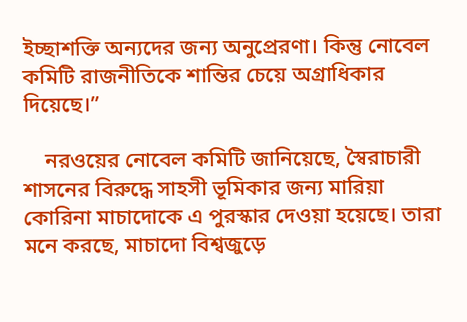ইচ্ছাশক্তি অন্যদের জন্য অনুপ্রেরণা। কিন্তু নোবেল কমিটি রাজনীতিকে শান্তির চেয়ে অগ্রাধিকার দিয়েছে।”

    নরওয়ের নোবেল কমিটি জানিয়েছে, স্বৈরাচারী শাসনের বিরুদ্ধে সাহসী ভূমিকার জন্য মারিয়া কোরিনা মাচাদোকে এ পুরস্কার দেওয়া হয়েছে। তারা মনে করছে, মাচাদো বিশ্বজুড়ে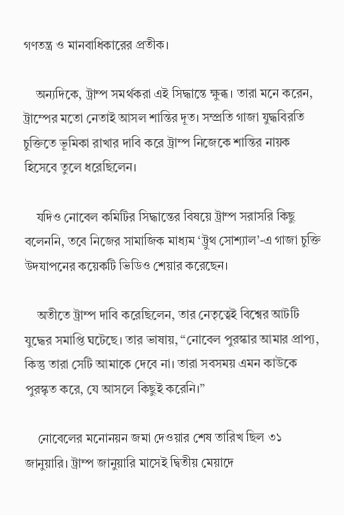গণতন্ত্র ও মানবাধিকারের প্রতীক।

    অন্যদিকে, ট্রাম্প সমর্থকরা এই সিদ্ধান্তে ক্ষুব্ধ। তারা মনে করেন, ট্রাম্পের মতো নেতাই আসল শান্তির দূত। সম্প্রতি গাজা যুদ্ধবিরতি চুক্তিতে ভূমিকা রাখার দাবি করে ট্রাম্প নিজেকে শান্তির নায়ক হিসেবে তুলে ধরেছিলেন।

    যদিও নোবেল কমিটির সিদ্ধান্তের বিষয়ে ট্রাম্প সরাসরি কিছু বলেননি, তবে নিজের সামাজিক মাধ্যম ‘ট্রুথ সোশ্যাল’-এ গাজা চুক্তি উদযাপনের কয়েকটি ভিডিও শেয়ার করেছেন।

    অতীতে ট্রাম্প দাবি করেছিলেন, তার নেতৃত্বেই বিশ্বের আটটি যুদ্ধের সমাপ্তি ঘটেছে। তার ভাষায়, “নোবেল পুরস্কার আমার প্রাপ্য, কিন্তু তারা সেটি আমাকে দেবে না। তারা সবসময় এমন কাউকে পুরস্কৃত করে, যে আসলে কিছুই করেনি।”

    নোবেলের মনোনয়ন জমা দেওয়ার শেষ তারিখ ছিল ৩১ জানুয়ারি। ট্রাম্প জানুয়ারি মাসেই দ্বিতীয় মেয়াদে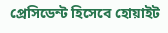প্রেসিডেন্ট হিসেবে হোয়াইট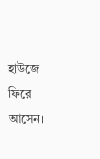হাউজে ফিরে আসেন।